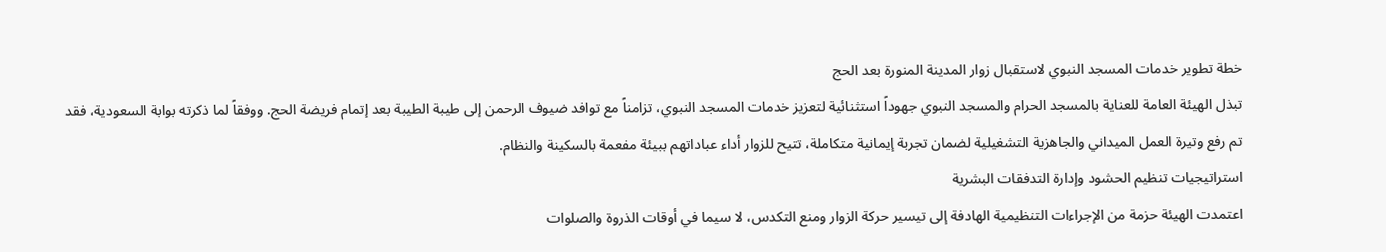خطة تطوير خدمات المسجد النبوي لاستقبال زوار المدينة المنورة بعد الحج
تبذل الهيئة العامة للعناية بالمسجد الحرام والمسجد النبوي جهوداً استثنائية لتعزيز خدمات المسجد النبوي، تزامناً مع توافد ضيوف الرحمن إلى طيبة الطيبة بعد إتمام فريضة الحج. ووفقاً لما ذكرته بوابة السعودية، فقد تم رفع وتيرة العمل الميداني والجاهزية التشغيلية لضمان تجربة إيمانية متكاملة، تتيح للزوار أداء عباداتهم ببيئة مفعمة بالسكينة والنظام.
استراتيجيات تنظيم الحشود وإدارة التدفقات البشرية
اعتمدت الهيئة حزمة من الإجراءات التنظيمية الهادفة إلى تيسير حركة الزوار ومنع التكدس، لا سيما في أوقات الذروة والصلوات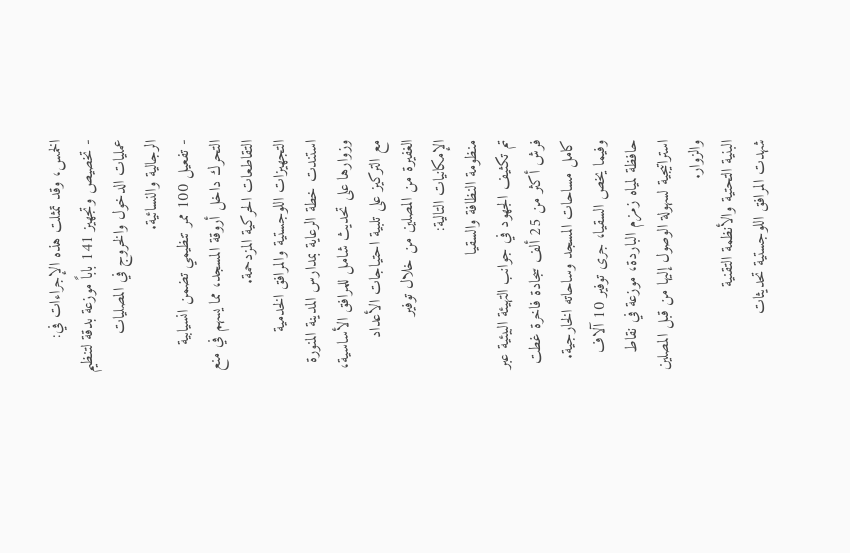الخمس، وقد تمثلت هذه الإجراءات في:
- تخصيص وتجهيز 141 باباً موزعة بدقة لتنظيم عمليات الدخول والخروج في المصليات الرجالية والنسائية.
- تفعيل 100 ممر تنظيمي تضمن انسيابية التحرك داخل أروقة المسجد، مما يسهم في منع التقاطعات الحركية المزدحمة.
التجهيزات اللوجستية والمرافق الخدمية
استندت خطة الرعاية بمدارس المدينة المنورة وزوارها على تحديث شامل للمرافق الأساسية، مع التركيز على تلبية احتياجات الأعداد الغفيرة من المصلين من خلال توفير الإمكانيات التالية:
منظومة النظافة والسقيا
تم تكثيف الجهود في جوانب التهيئة البيئية عبر فرش أكثر من 25 ألف سجادة فاخرة غطت كامل مساحات المسجد وساحاته الخارجية. وفيما يخص السقيا، جرى توفير 10 آلاف حافظة لمياه زمزم الباردة، موزعة في نقاط استراتيجية لسهولة الوصول إليها من قبل المصلين والزوار.
البنية التحتية والأنظمة التقنية
شهدت المرافق اللوجستية تحديثات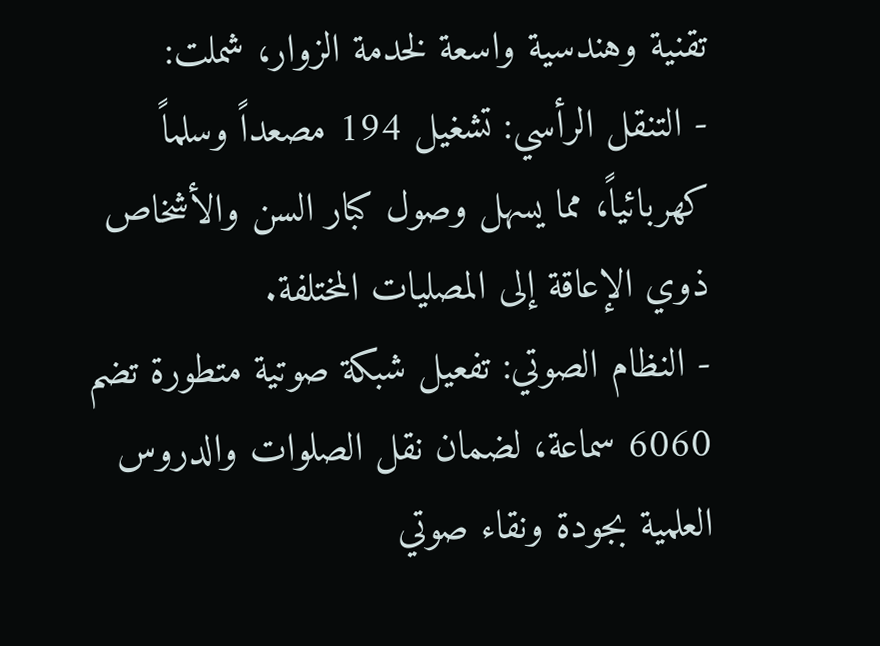تقنية وهندسية واسعة لخدمة الزوار، شملت:
- التنقل الرأسي: تشغيل 194 مصعداً وسلماً كهربائياً، مما يسهل وصول كبار السن والأشخاص ذوي الإعاقة إلى المصليات المختلفة.
- النظام الصوتي: تفعيل شبكة صوتية متطورة تضم 6060 سماعة، لضمان نقل الصلوات والدروس العلمية بجودة ونقاء صوتي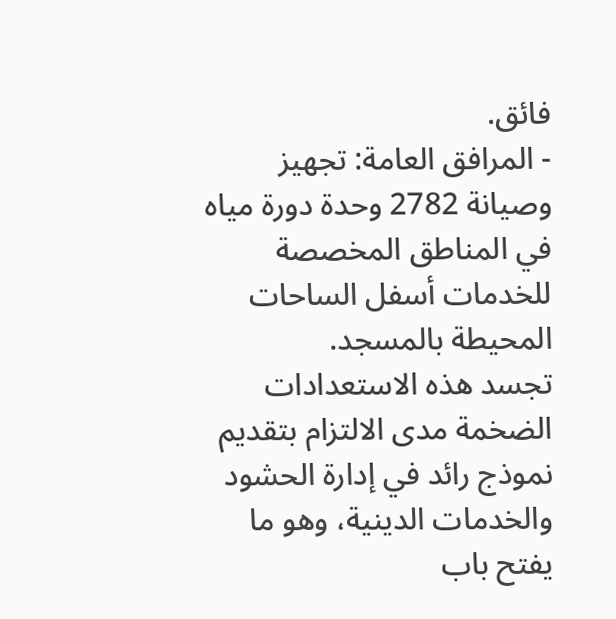فائق.
- المرافق العامة: تجهيز وصيانة 2782 وحدة دورة مياه في المناطق المخصصة للخدمات أسفل الساحات المحيطة بالمسجد.
تجسد هذه الاستعدادات الضخمة مدى الالتزام بتقديم نموذج رائد في إدارة الحشود والخدمات الدينية، وهو ما يفتح باب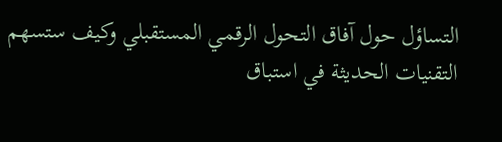التساؤل حول آفاق التحول الرقمي المستقبلي وكيف ستسهم التقنيات الحديثة في استباق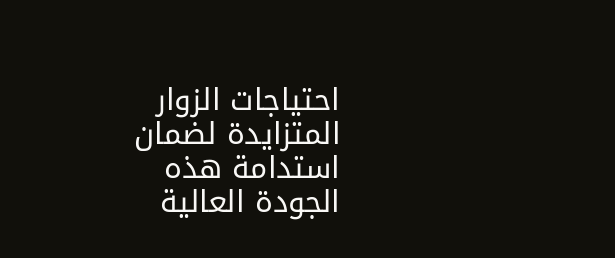احتياجات الزوار المتزايدة لضمان استدامة هذه الجودة العالية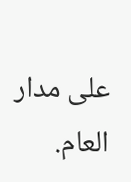على مدار العام.